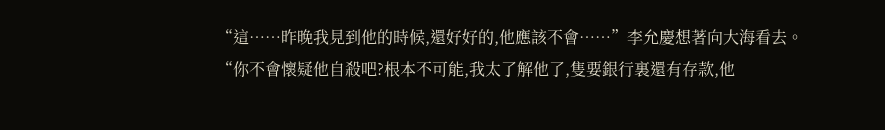“這……昨晚我見到他的時候,還好好的,他應該不會……”李允慶想著向大海看去。
“你不會懷疑他自殺吧?根本不可能,我太了解他了,隻要銀行裏還有存款,他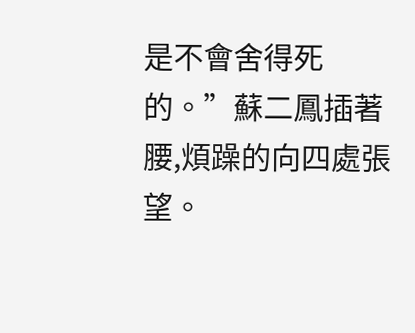是不會舍得死的。”蘇二鳳插著腰,煩躁的向四處張望。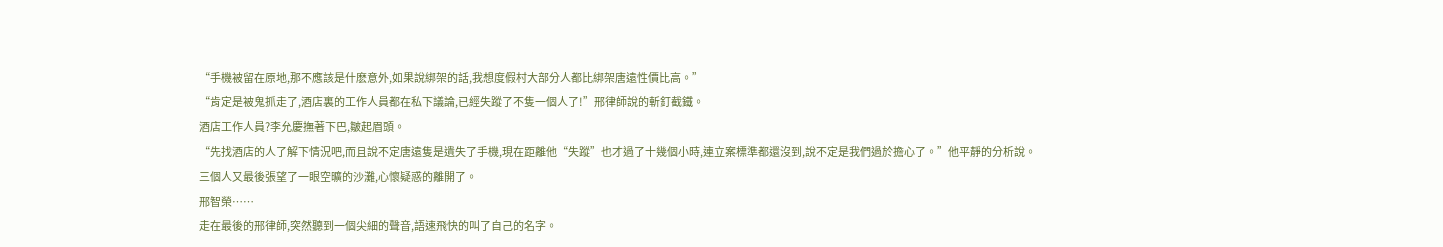“手機被留在原地,那不應該是什麽意外,如果說綁架的話,我想度假村大部分人都比綁架唐遠性價比高。”
“肯定是被鬼抓走了,酒店裏的工作人員都在私下議論,已經失蹤了不隻一個人了!”邢律師說的斬釘截鐵。
酒店工作人員?李允慶撫著下巴,皺起眉頭。
“先找酒店的人了解下情況吧,而且說不定唐遠隻是遺失了手機,現在距離他“失蹤”也才過了十幾個小時,連立案標準都還沒到,說不定是我們過於擔心了。”他平靜的分析說。
三個人又最後張望了一眼空曠的沙灘,心懷疑惑的離開了。
邢智榮……
走在最後的邢律師,突然聽到一個尖細的聲音,語速飛快的叫了自己的名字。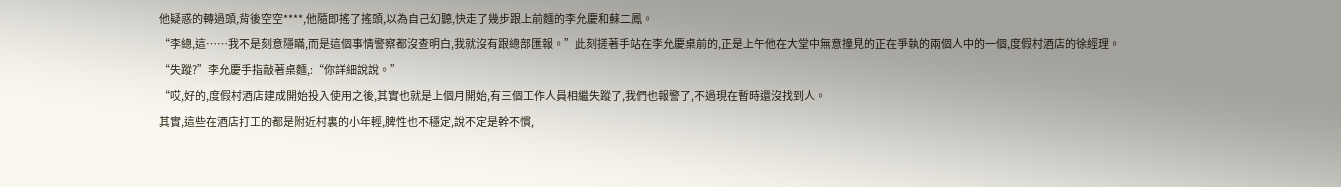他疑惑的轉過頭,背後空空****,他隨即搖了搖頭,以為自己幻聽,快走了幾步跟上前麵的李允慶和蘇二鳳。
“李總,這……我不是刻意隱瞞,而是這個事情警察都沒查明白,我就沒有跟總部匯報。”此刻搓著手站在李允慶桌前的,正是上午他在大堂中無意撞見的正在爭執的兩個人中的一個,度假村酒店的徐經理。
“失蹤?”李允慶手指敲著桌麵,:“你詳細說說。”
“哎,好的,度假村酒店建成開始投入使用之後,其實也就是上個月開始,有三個工作人員相繼失蹤了,我們也報警了,不過現在暫時還沒找到人。
其實,這些在酒店打工的都是附近村裏的小年輕,脾性也不穩定,說不定是幹不慣,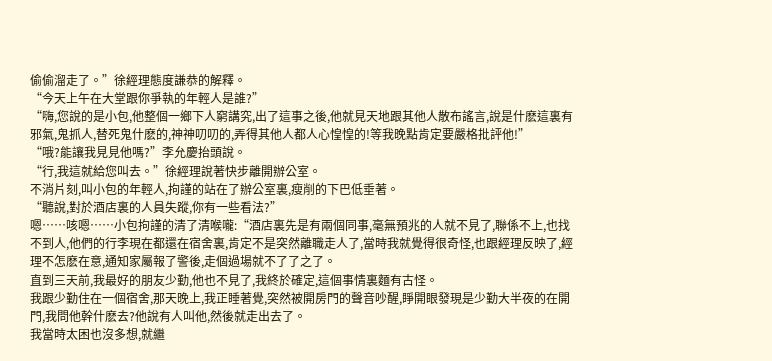偷偷溜走了。”徐經理態度謙恭的解釋。
“今天上午在大堂跟你爭執的年輕人是誰?”
“嗨,您說的是小包,他整個一鄉下人窮講究,出了這事之後,他就見天地跟其他人散布謠言,說是什麽這裏有邪氣,鬼抓人,替死鬼什麽的,神神叨叨的,弄得其他人都人心惶惶的!等我晚點肯定要嚴格批評他!”
“哦?能讓我見見他嗎?”李允慶抬頭說。
“行,我這就給您叫去。”徐經理說著快步離開辦公室。
不消片刻,叫小包的年輕人,拘謹的站在了辦公室裏,瘦削的下巴低垂著。
“聽說,對於酒店裏的人員失蹤,你有一些看法?”
嗯……咳嗯……小包拘謹的清了清喉嚨:“酒店裏先是有兩個同事,毫無預兆的人就不見了,聯係不上,也找不到人,他們的行李現在都還在宿舍裏,肯定不是突然離職走人了,當時我就覺得很奇怪,也跟經理反映了,經理不怎麽在意,通知家屬報了警後,走個過場就不了了之了。
直到三天前,我最好的朋友少勤,他也不見了,我終於確定,這個事情裏麵有古怪。
我跟少勤住在一個宿舍,那天晚上,我正睡著覺,突然被開房門的聲音吵醒,睜開眼發現是少勤大半夜的在開門,我問他幹什麽去?他說有人叫他,然後就走出去了。
我當時太困也沒多想,就繼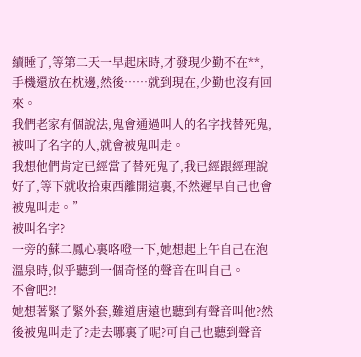續睡了,等第二天一早起床時,才發現少勤不在**,手機還放在枕邊,然後……就到現在,少勤也沒有回來。
我們老家有個說法,鬼會通過叫人的名字找替死鬼,被叫了名字的人,就會被鬼叫走。
我想他們肯定已經當了替死鬼了,我已經跟經理說好了,等下就收拾東西離開這裏,不然遲早自己也會被鬼叫走。”
被叫名字?
一旁的蘇二鳳心裏咯噔一下,她想起上午自己在泡溫泉時,似乎聽到一個奇怪的聲音在叫自己。
不會吧?!
她想著緊了緊外套,難道唐遠也聽到有聲音叫他?然後被鬼叫走了?走去哪裏了呢?可自己也聽到聲音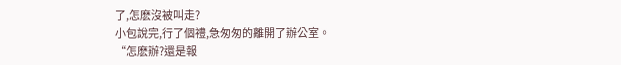了,怎麽沒被叫走?
小包說完,行了個禮,急匆匆的離開了辦公室。
“怎麽辦?還是報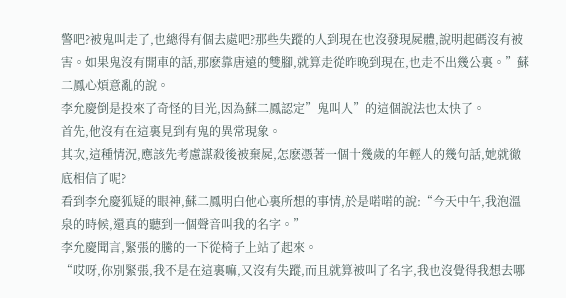警吧?被鬼叫走了,也總得有個去處吧?那些失蹤的人到現在也沒發現屍體,說明起碼沒有被害。如果鬼沒有開車的話,那麽靠唐遠的雙腳,就算走從昨晚到現在,也走不出幾公裏。”蘇二鳳心煩意亂的說。
李允慶倒是投來了奇怪的目光,因為蘇二鳳認定”鬼叫人”的這個說法也太快了。
首先,他沒有在這裏見到有鬼的異常現象。
其次,這種情況,應該先考慮謀殺後被棄屍,怎麽憑著一個十幾歲的年輕人的幾句話,她就徹底相信了呢?
看到李允慶狐疑的眼神,蘇二鳳明白他心裏所想的事情,於是喏喏的說:“今天中午,我泡溫泉的時候,還真的聽到一個聲音叫我的名字。”
李允慶聞言,緊張的騰的一下從椅子上站了起來。
“哎呀,你別緊張,我不是在這裏嘛,又沒有失蹤,而且就算被叫了名字,我也沒覺得我想去哪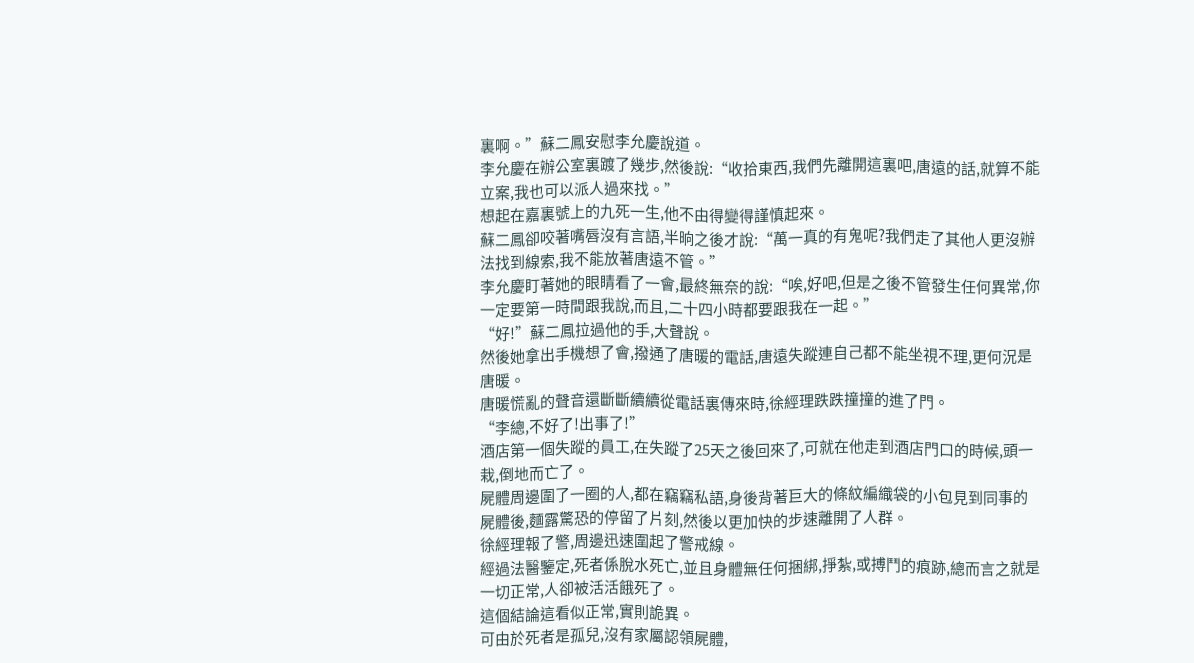裏啊。”蘇二鳳安慰李允慶說道。
李允慶在辦公室裏踱了幾步,然後說:“收拾東西,我們先離開這裏吧,唐遠的話,就算不能立案,我也可以派人過來找。”
想起在嘉裏號上的九死一生,他不由得變得謹慎起來。
蘇二鳳卻咬著嘴唇沒有言語,半晌之後才說:“萬一真的有鬼呢?我們走了其他人更沒辦法找到線索,我不能放著唐遠不管。”
李允慶盯著她的眼睛看了一會,最終無奈的說:“唉,好吧,但是之後不管發生任何異常,你一定要第一時間跟我說,而且,二十四小時都要跟我在一起。”
“好!”蘇二鳳拉過他的手,大聲說。
然後她拿出手機想了會,撥通了唐暖的電話,唐遠失蹤連自己都不能坐視不理,更何況是唐暖。
唐暖慌亂的聲音還斷斷續續從電話裏傳來時,徐經理跌跌撞撞的進了門。
“李總,不好了!出事了!”
酒店第一個失蹤的員工,在失蹤了25天之後回來了,可就在他走到酒店門口的時候,頭一栽,倒地而亡了。
屍體周邊圍了一圈的人,都在竊竊私語,身後背著巨大的條紋編織袋的小包見到同事的屍體後,麵露驚恐的停留了片刻,然後以更加快的步速離開了人群。
徐經理報了警,周邊迅速圍起了警戒線。
經過法醫鑒定,死者係脫水死亡,並且身體無任何捆綁,掙紮,或搏鬥的痕跡,總而言之就是一切正常,人卻被活活餓死了。
這個結論這看似正常,實則詭異。
可由於死者是孤兒,沒有家屬認領屍體,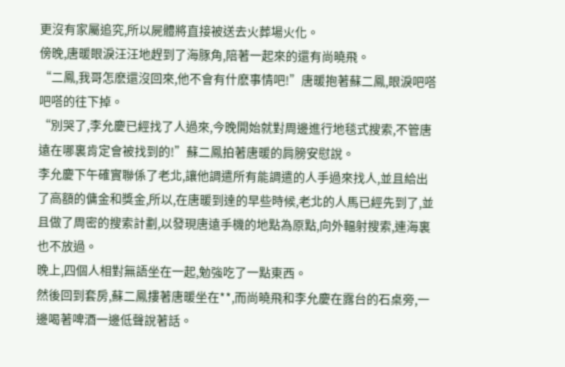更沒有家屬追究,所以屍體將直接被送去火葬場火化。
傍晚,唐暖眼淚汪汪地趕到了海豚角,陪著一起來的還有尚曉飛。
“二鳳,我哥怎麽還沒回來,他不會有什麽事情吧!”唐暖抱著蘇二鳳,眼淚吧嗒吧嗒的往下掉。
“別哭了,李允慶已經找了人過來,今晚開始就對周邊進行地毯式搜索,不管唐遠在哪裏肯定會被找到的!”蘇二鳳拍著唐暖的肩膀安慰說。
李允慶下午確實聯係了老北,讓他調遣所有能調遣的人手過來找人,並且給出了高額的傭金和獎金,所以,在唐暖到達的早些時候,老北的人馬已經先到了,並且做了周密的搜索計劃,以發現唐遠手機的地點為原點,向外輻射搜索,連海裏也不放過。
晚上,四個人相對無語坐在一起,勉強吃了一點東西。
然後回到套房,蘇二鳳摟著唐暖坐在**,而尚曉飛和李允慶在露台的石桌旁,一邊喝著啤酒一邊低聲說著話。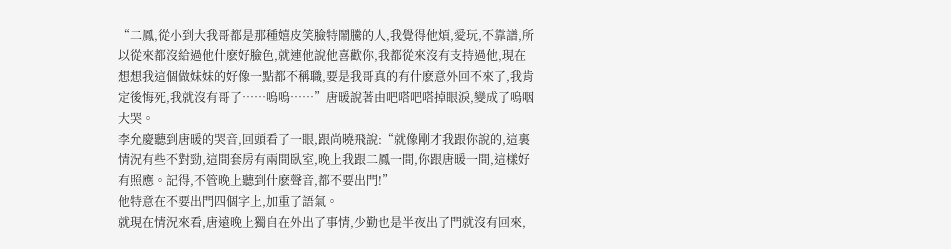“二鳳,從小到大我哥都是那種嬉皮笑臉特鬧騰的人,我覺得他煩,愛玩,不靠譜,所以從來都沒給過他什麽好臉色,就連他說他喜歡你,我都從來沒有支持過他,現在想想我這個做妹妹的好像一點都不稱職,要是我哥真的有什麽意外回不來了,我肯定後悔死,我就沒有哥了……嗚嗚……”唐暖說著由吧嗒吧嗒掉眼淚,變成了嗚咽大哭。
李允慶聽到唐暖的哭音,回頭看了一眼,跟尚曉飛說:“就像剛才我跟你說的,這裏情況有些不對勁,這間套房有兩間臥室,晚上我跟二鳳一間,你跟唐暖一間,這樣好有照應。記得,不管晚上聽到什麽聲音,都不要出門!”
他特意在不要出門四個字上,加重了語氣。
就現在情況來看,唐遠晚上獨自在外出了事情,少勤也是半夜出了門就沒有回來,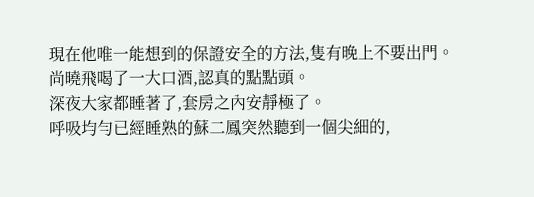現在他唯一能想到的保證安全的方法,隻有晚上不要出門。
尚曉飛喝了一大口酒,認真的點點頭。
深夜大家都睡著了,套房之內安靜極了。
呼吸均勻已經睡熟的蘇二鳳突然聽到一個尖細的,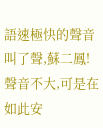語速極快的聲音叫了聲,蘇二鳳!
聲音不大,可是在如此安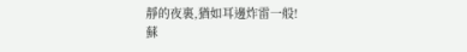靜的夜裏,猶如耳邊炸雷一般!
蘇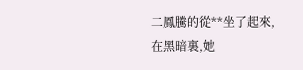二鳳騰的從**坐了起來,在黑暗裏,她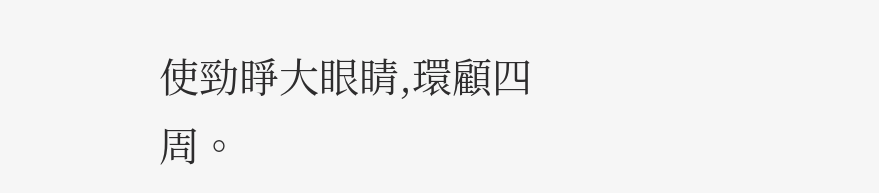使勁睜大眼睛,環顧四周。